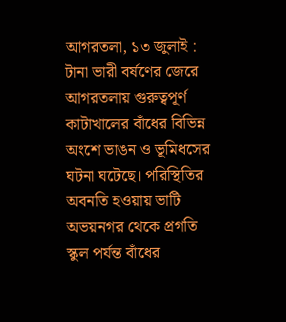আগরতলা, ১৩ জুলাই : টানা ভারী বর্ষণের জেরে আগরতলায় গুরুত্বপূর্ণ কাটাখালের বাঁধের বিভিন্ন অংশে ভাঙন ও ভূমিধসের ঘটনা ঘটেছে। পরিস্থিতির অবনতি হওয়ায় ভাটি অভয়নগর থেকে প্রগতি স্কুল পর্যন্ত বাঁধের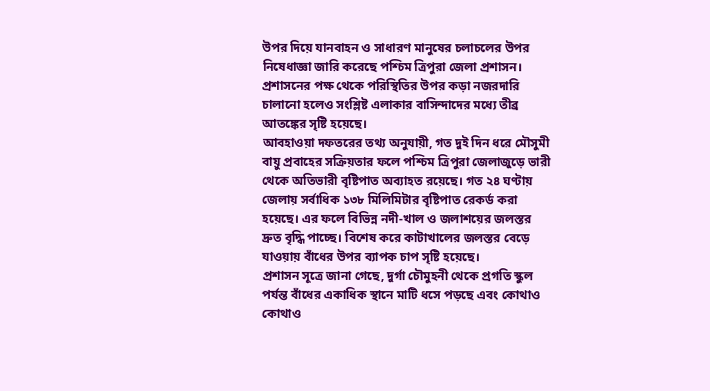উপর দিয়ে যানবাহন ও সাধারণ মানুষের চলাচলের উপর নিষেধাজ্ঞা জারি করেছে পশ্চিম ত্রিপুরা জেলা প্রশাসন। প্রশাসনের পক্ষ থেকে পরিস্থিতির উপর কড়া নজরদারি চালানো হলেও সংশ্লিষ্ট এলাকার বাসিন্দাদের মধ্যে তীব্র আতঙ্কের সৃষ্টি হয়েছে।
আবহাওয়া দফতরের তথ্য অনুযায়ী, গত দুই দিন ধরে মৌসুমী বায়ু প্রবাহের সক্রিয়তার ফলে পশ্চিম ত্রিপুরা জেলাজুড়ে ভারী থেকে অতিভারী বৃষ্টিপাত অব্যাহত রয়েছে। গত ২৪ ঘণ্টায় জেলায় সর্বাধিক ১৩৮ মিলিমিটার বৃষ্টিপাত রেকর্ড করা হয়েছে। এর ফলে বিভিন্ন নদী-খাল ও জলাশয়ের জলস্তর দ্রুত বৃদ্ধি পাচ্ছে। বিশেষ করে কাটাখালের জলস্তর বেড়ে যাওয়ায় বাঁধের উপর ব্যাপক চাপ সৃষ্টি হয়েছে।
প্রশাসন সূত্রে জানা গেছে, দুর্গা চৌমুহনী থেকে প্রগতি স্কুল পর্যন্ত বাঁধের একাধিক স্থানে মাটি ধসে পড়ছে এবং কোথাও কোথাও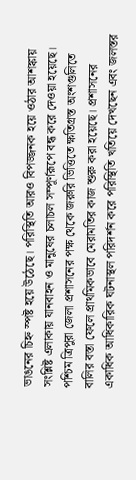ভাঙনের চিহ্ন স্পষ্ট হয়ে উঠেছে। পরিস্থিতি আরও বিপজ্জনক হয়ে ওঠার আশঙ্কায় সংশ্লিষ্ট এলাকায় যানবাহন ও মানুষের চলাচল সম্পূর্ণরূপে বন্ধ করে দেওয়া হয়েছে।
পশ্চিম ত্রিপুরা জেলা প্রশাসনের পক্ষ থেকে জরুরি ভিত্তিতে ক্ষতিগ্রস্ত অংশগুলিতে বালির বস্তা ফেলে প্রাথমিকভাবে মেরামতির কাজ শুরু করা হয়েছে। প্রশাসনের একাধিক আধিকারিক ঘটনাস্থল পরিদর্শন করে পরিস্থিতি খতিয়ে দেখছেন এবং জলস্তর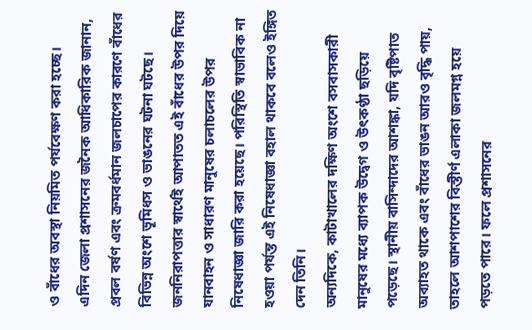ও বাঁধের অবস্থা নিয়মিত পর্যবেক্ষণ করা হচ্ছে।
এদিন জেলা প্রশাসনের জনৈক আধিকারিক জানান, প্রবল বর্ষণ এবং ক্রমবর্ধমান জলচাপের কারণে বাঁধের বিভিন্ন অংশে ভূমিধস ও ভাঙনের ঘটনা ঘটছে। জননিরাপত্তার স্বার্থেই আপাতত এই বাঁধের উপর দিয়ে যানবাহন ও সাধারণ মানুষের চলাচলের উপর নিষেধাজ্ঞা জারি করা হয়েছে। পরিস্থিতি স্বাভাবিক না হওয়া পর্যন্ত এই নিষেধাজ্ঞা বহাল থাকবে বলেও ইঙ্গিত দেন তিনি।
অন্যদিকে, কাটাখালের দক্ষিণ অংশে বসবাসকারী মানুষের মধ্যে ব্যাপক উদ্বেগ ও উৎকণ্ঠা ছড়িয়ে পড়েছে। স্থানীয় বাসিন্দাদের আশঙ্কা, যদি বৃষ্টিপাত অব্যাহত থাকে এবং বাঁধের ভাঙন আরও বৃদ্ধি পায়, তাহলে আশপাশের বিস্তীর্ণ এলাকা জলমগ্ন হয়ে পড়তে পারে। ফলে প্রশাসনের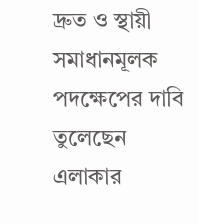দ্রুত ও স্থায়ী সমাধানমূলক পদক্ষেপের দাবি তুলেছেন এলাকার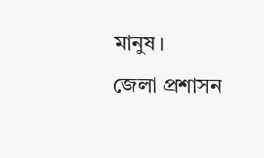মানুষ।
জেলা প্রশাসন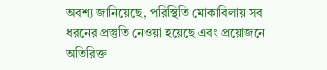অবশ্য জানিয়েছে, পরিস্থিতি মোকাবিলায় সব ধরনের প্রস্তুতি নেওয়া হয়েছে এবং প্রয়োজনে অতিরিক্ত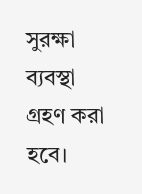সুরক্ষা ব্যবস্থা গ্রহণ করা হবে।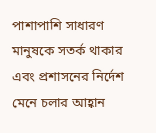পাশাপাশি সাধারণ মানুষকে সতর্ক থাকার এবং প্রশাসনের নির্দেশ মেনে চলার আহ্বান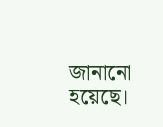জানানো হয়েছে।